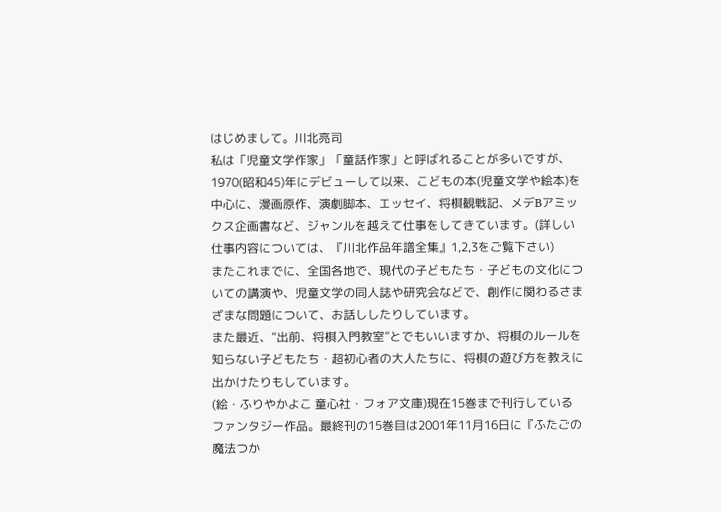はじめまして。川北亮司
私は「児童文学作家」「童話作家」と呼ばれることが多いですが、1970(昭和45)年にデビューして以来、こどもの本(児童文学や絵本)を中心に、漫画原作、演劇脚本、エッセイ、将棋観戦記、メデBアミックス企画書など、ジャンルを越えて仕事をしてきています。(詳しい仕事内容については、『川北作品年譜全集』1,2,3をご覧下さい)
またこれまでに、全国各地で、現代の子どもたち・子どもの文化についての講演や、児童文学の同人誌や研究会などで、創作に関わるさまざまな問題について、お話ししたりしています。
また最近、“出前、将棋入門教室”とでもいいますか、将棋のルールを知らない子どもたち・超初心者の大人たちに、将棋の遊び方を教えに出かけたりもしています。
(絵・ふりやかよこ 童心社・フォア文庫)現在15巻まで刊行しているファンタジー作品。最終刊の15巻目は2001年11月16日に『ふたごの魔法つか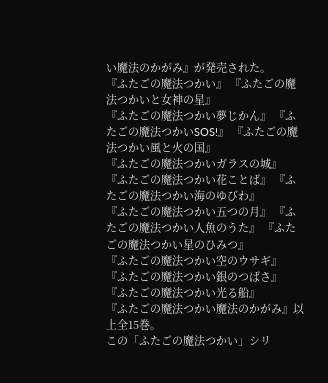い魔法のかがみ』が発売された。
『ふたごの魔法つかい』 『ふたごの魔法つかいと女神の星』
『ふたごの魔法つかい夢じかん』 『ふたごの魔法つかいSOS!』 『ふたごの魔法つかい風と火の国』
『ふたごの魔法つかいガラスの城』 『ふたごの魔法つかい花ことば』 『ふたごの魔法つかい海のゆびわ』
『ふたごの魔法つかい五つの月』 『ふたごの魔法つかい人魚のうた』 『ふたごの魔法つかい星のひみつ』
『ふたごの魔法つかい空のウサギ』 『ふたごの魔法つかい銀のつばさ』 『ふたごの魔法つかい光る船』
『ふたごの魔法つかい魔法のかがみ』以上全15巻。
この「ふたごの魔法つかい」シリ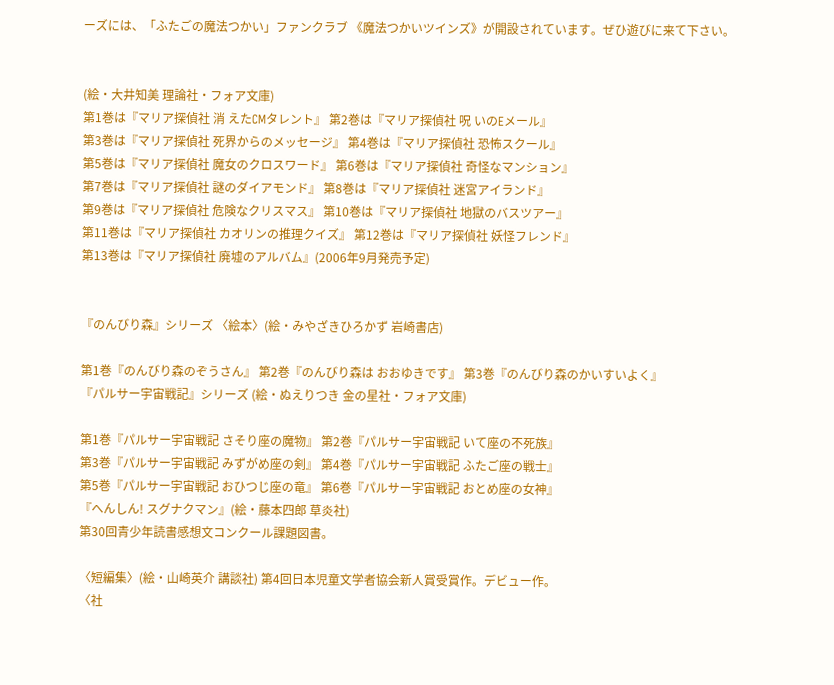ーズには、「ふたごの魔法つかい」ファンクラブ 《魔法つかいツインズ》が開設されています。ぜひ遊びに来て下さい。


(絵・大井知美 理論社・フォア文庫)
第1巻は『マリア探偵社 消 えたCMタレント』 第2巻は『マリア探偵社 呪 いのEメール』
第3巻は『マリア探偵社 死界からのメッセージ』 第4巻は『マリア探偵社 恐怖スクール』
第5巻は『マリア探偵社 魔女のクロスワード』 第6巻は『マリア探偵社 奇怪なマンション』
第7巻は『マリア探偵社 謎のダイアモンド』 第8巻は『マリア探偵社 迷宮アイランド』
第9巻は『マリア探偵社 危険なクリスマス』 第10巻は『マリア探偵社 地獄のバスツアー』
第11巻は『マリア探偵社 カオリンの推理クイズ』 第12巻は『マリア探偵社 妖怪フレンド』
第13巻は『マリア探偵社 廃墟のアルバム』(2006年9月発売予定)


『のんびり森』シリーズ 〈絵本〉(絵・みやざきひろかず 岩崎書店)

第1巻『のんびり森のぞうさん』 第2巻『のんびり森は おおゆきです』 第3巻『のんびり森のかいすいよく』
『パルサー宇宙戦記』シリーズ (絵・ぬえりつき 金の星社・フォア文庫)

第1巻『パルサー宇宙戦記 さそり座の魔物』 第2巻『パルサー宇宙戦記 いて座の不死族』
第3巻『パルサー宇宙戦記 みずがめ座の剣』 第4巻『パルサー宇宙戦記 ふたご座の戦士』
第5巻『パルサー宇宙戦記 おひつじ座の竜』 第6巻『パルサー宇宙戦記 おとめ座の女神』
『へんしん! スグナクマン』(絵・藤本四郎 草炎社)
第30回青少年読書感想文コンクール課題図書。

〈短編集〉(絵・山崎英介 講談社) 第4回日本児童文学者協会新人賞受賞作。デビュー作。
〈社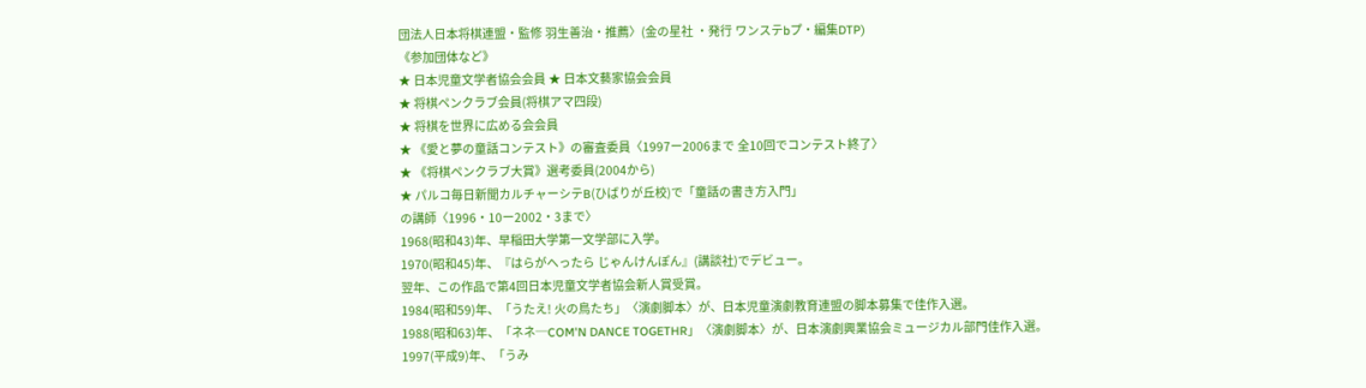団法人日本将棋連盟・監修 羽生善治・推薦〉(金の星社 ・発行 ワンステbプ・編集DTP)
《参加団体など》
★ 日本児童文学者協会会員 ★ 日本文藝家協会会員
★ 将棋ペンクラブ会員(将棋アマ四段)
★ 将棋を世界に広める会会員
★ 《愛と夢の童話コンテスト》の審査委員〈1997ー2006まで 全10回でコンテスト終了〉
★ 《将棋ペンクラブ大賞》選考委員(2004から)
★ パルコ毎日新聞カルチャーシテB(ひばりが丘校)で「童話の書き方入門」
の講師〈1996・10ー2002・3まで〉
1968(昭和43)年、早稲田大学第一文学部に入学。
1970(昭和45)年、『はらがへったら じゃんけんぽん』(講談社)でデビュー。
翌年、この作品で第4回日本児童文学者協会新人賞受賞。
1984(昭和59)年、「うたえ! 火の鳥たち」〈演劇脚本〉が、日本児童演劇教育連盟の脚本募集で佳作入選。
1988(昭和63)年、「ネネ─COM'N DANCE TOGETHR」〈演劇脚本〉が、日本演劇興業協会ミュージカル部門佳作入選。
1997(平成9)年、「うみ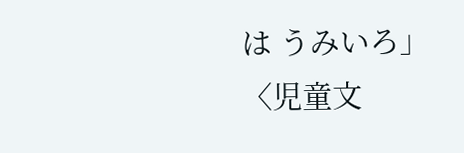は うみいろ」〈児童文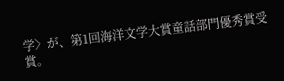学〉が、第1回海洋文学大賞童話部門優秀賞受賞。